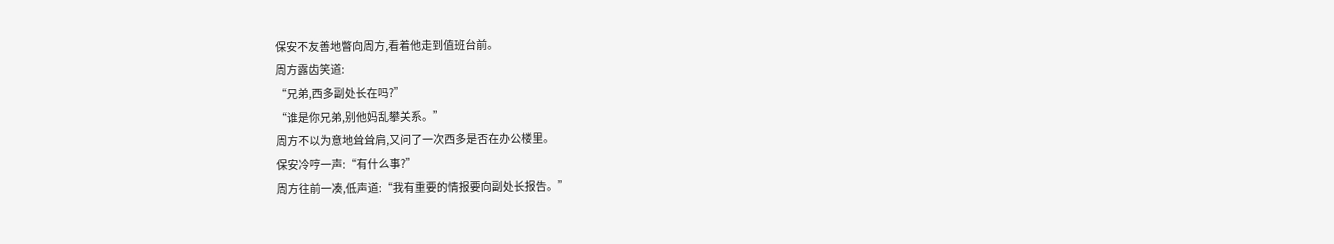保安不友善地瞥向周方,看着他走到值班台前。
周方露齿笑道:
“兄弟,西多副处长在吗?”
“谁是你兄弟,别他妈乱攀关系。”
周方不以为意地耸耸肩,又问了一次西多是否在办公楼里。
保安冷哼一声:“有什么事?”
周方往前一凑,低声道:“我有重要的情报要向副处长报告。”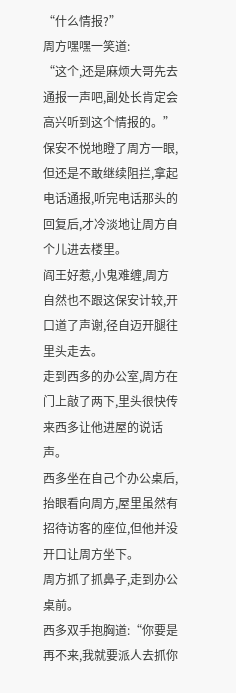“什么情报?”
周方嘿嘿一笑道:
“这个,还是麻烦大哥先去通报一声吧,副处长肯定会高兴听到这个情报的。”
保安不悦地瞪了周方一眼,但还是不敢继续阻拦,拿起电话通报,听完电话那头的回复后,才冷淡地让周方自个儿进去楼里。
阎王好惹,小鬼难缠,周方自然也不跟这保安计较,开口道了声谢,径自迈开腿往里头走去。
走到西多的办公室,周方在门上敲了两下,里头很快传来西多让他进屋的说话声。
西多坐在自己个办公桌后,抬眼看向周方,屋里虽然有招待访客的座位,但他并没开口让周方坐下。
周方抓了抓鼻子,走到办公桌前。
西多双手抱胸道:“你要是再不来,我就要派人去抓你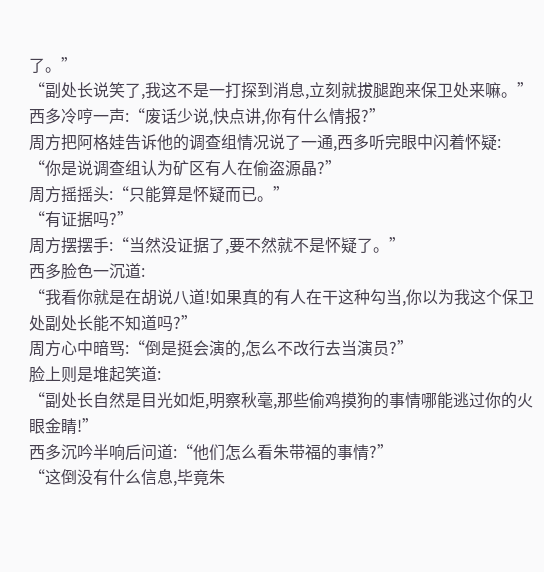了。”
“副处长说笑了,我这不是一打探到消息,立刻就拔腿跑来保卫处来嘛。”
西多冷哼一声:“废话少说,快点讲,你有什么情报?”
周方把阿格娃告诉他的调查组情况说了一通,西多听完眼中闪着怀疑:
“你是说调查组认为矿区有人在偷盗源晶?”
周方摇摇头:“只能算是怀疑而已。”
“有证据吗?”
周方摆摆手:“当然没证据了,要不然就不是怀疑了。”
西多脸色一沉道:
“我看你就是在胡说八道!如果真的有人在干这种勾当,你以为我这个保卫处副处长能不知道吗?”
周方心中暗骂:“倒是挺会演的,怎么不改行去当演员?”
脸上则是堆起笑道:
“副处长自然是目光如炬,明察秋毫,那些偷鸡摸狗的事情哪能逃过你的火眼金睛!”
西多沉吟半响后问道:“他们怎么看朱带福的事情?”
“这倒没有什么信息,毕竟朱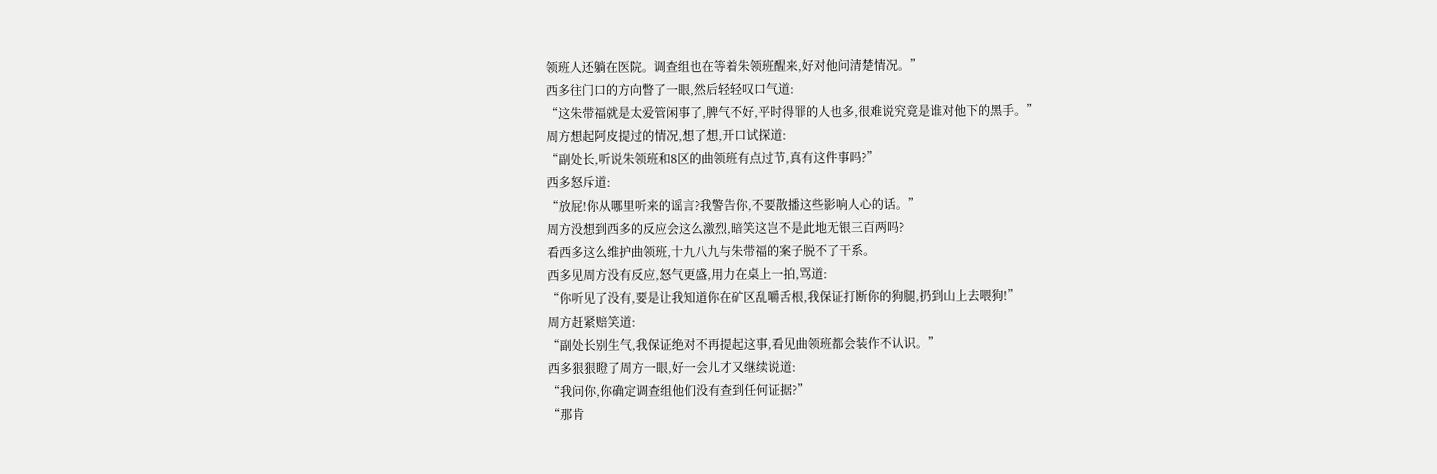领班人还躺在医院。调查组也在等着朱领班醒来,好对他问清楚情况。”
西多往门口的方向瞥了一眼,然后轻轻叹口气道:
“这朱带福就是太爱管闲事了,脾气不好,平时得罪的人也多,很难说究竟是谁对他下的黑手。”
周方想起阿皮提过的情况,想了想,开口试探道:
“副处长,听说朱领班和8区的曲领班有点过节,真有这件事吗?”
西多怒斥道:
“放屁!你从哪里听来的谣言?我警告你,不要散播这些影响人心的话。”
周方没想到西多的反应会这么激烈,暗笑这岂不是此地无银三百两吗?
看西多这么维护曲领班,十九八九与朱带福的案子脱不了干系。
西多见周方没有反应,怒气更盛,用力在桌上一拍,骂道:
“你听见了没有,要是让我知道你在矿区乱嚼舌根,我保证打断你的狗腿,扔到山上去喂狗!”
周方赶紧赔笑道:
“副处长别生气,我保证绝对不再提起这事,看见曲领班都会装作不认识。”
西多狠狠瞪了周方一眼,好一会儿才又继续说道:
“我问你,你确定调查组他们没有查到任何证据?”
“那肯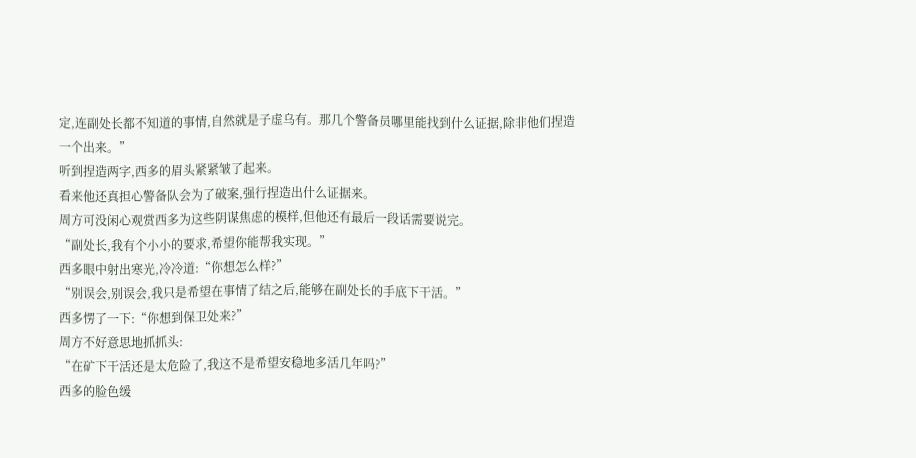定,连副处长都不知道的事情,自然就是子虚乌有。那几个警备员哪里能找到什么证据,除非他们捏造一个出来。”
听到捏造两字,西多的眉头紧紧皱了起来。
看来他还真担心警备队会为了破案,强行捏造出什么证据来。
周方可没闲心观赏西多为这些阴谋焦虑的模样,但他还有最后一段话需要说完。
“副处长,我有个小小的要求,希望你能帮我实现。”
西多眼中射出寒光,冷冷道:“你想怎么样?”
“别误会,别误会,我只是希望在事情了结之后,能够在副处长的手底下干活。”
西多愣了一下:“你想到保卫处来?”
周方不好意思地抓抓头:
“在矿下干活还是太危险了,我这不是希望安稳地多活几年吗?”
西多的脸色缓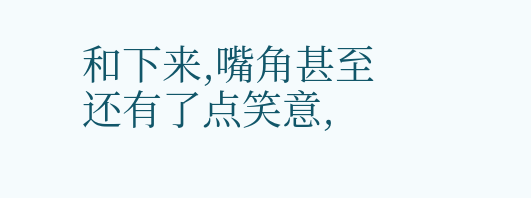和下来,嘴角甚至还有了点笑意,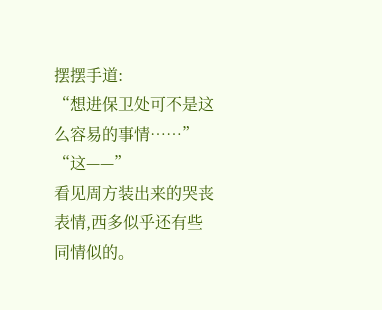摆摆手道:
“想进保卫处可不是这么容易的事情……”
“这——”
看见周方装出来的哭丧表情,西多似乎还有些同情似的。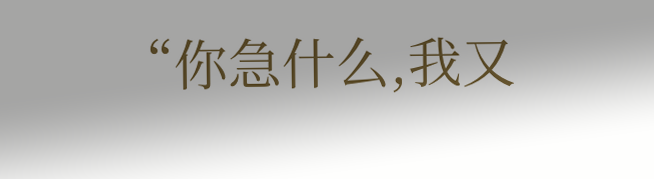“你急什么,我又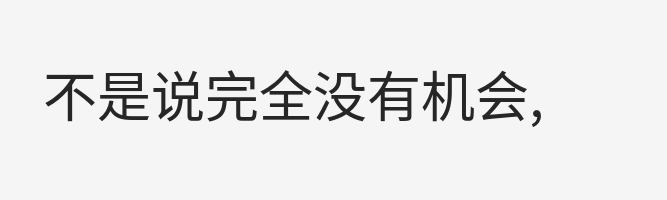不是说完全没有机会,